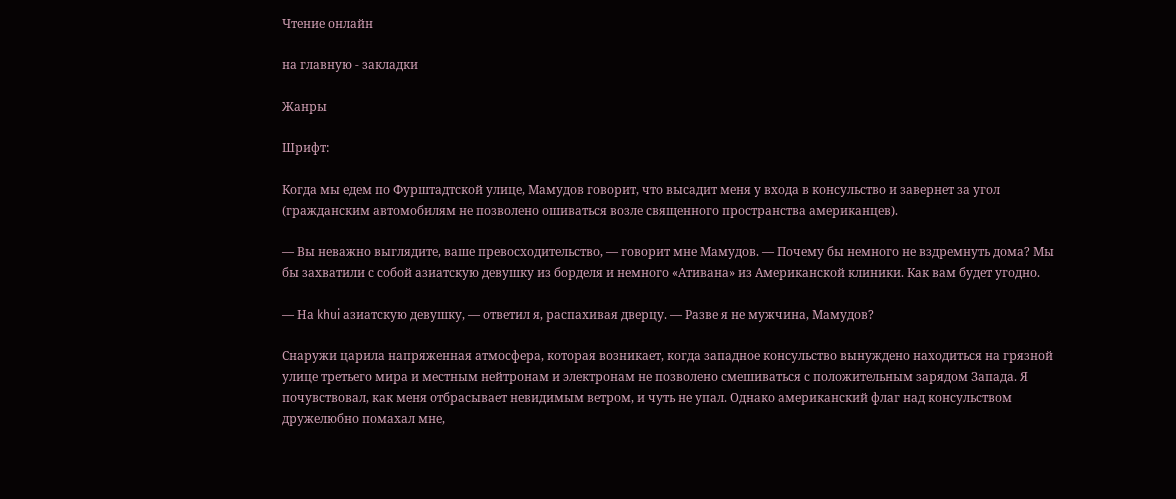Чтение онлайн

на главную - закладки

Жанры

Шрифт:

Когда мы едем по Фурштадтской улице, Мамудов говорит, что высадит меня у входа в консульство и завернет за угол (гражданским автомобилям не позволено ошиваться возле священного пространства американцев).

— Вы неважно выглядите, ваше превосходительство, — говорит мне Мамудов. — Почему бы немного не вздремнуть дома? Мы бы захватили с собой азиатскую девушку из борделя и немного «Ативана» из Американской клиники. Как вам будет угодно.

— На khui азиатскую девушку, — ответил я, распахивая дверцу. — Разве я не мужчина, Мамудов?

Снаружи царила напряженная атмосфера, которая возникает, когда западное консульство вынуждено находиться на грязной улице третьего мира и местным нейтронам и электронам не позволено смешиваться с положительным зарядом Запада. Я почувствовал, как меня отбрасывает невидимым ветром, и чуть не упал. Однако американский флаг над консульством дружелюбно помахал мне,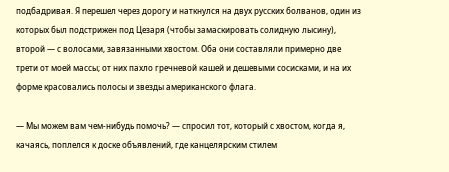подбадривая. Я перешел через дорогу и наткнулся на двух русских болванов, один из которых был подстрижен под Цезаря (чтобы замаскировать солидную лысину), второй — с волосами, завязанными хвостом. Оба они составляли примерно две трети от моей массы; от них пахло гречневой кашей и дешевыми сосисками, и на их форме красовались полосы и звезды американского флага.

— Мы можем вам чем-нибудь помочь? — спросил тот, который с хвостом, когда я, качаясь, поплелся к доске объявлений, где канцелярским стилем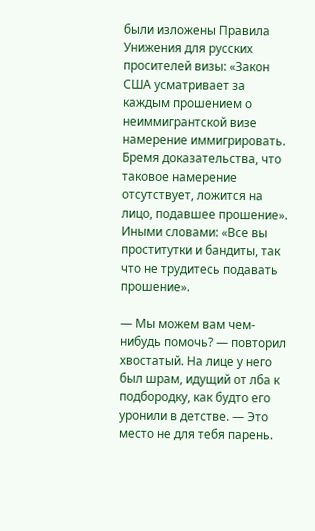были изложены Правила Унижения для русских просителей визы: «Закон США усматривает за каждым прошением о неиммигрантской визе намерение иммигрировать. Бремя доказательства, что таковое намерение отсутствует, ложится на лицо, подавшее прошение». Иными словами: «Все вы проститутки и бандиты, так что не трудитесь подавать прошение».

— Мы можем вам чем-нибудь помочь? — повторил хвостатый. На лице у него был шрам, идущий от лба к подбородку, как будто его уронили в детстве. — Это место не для тебя парень.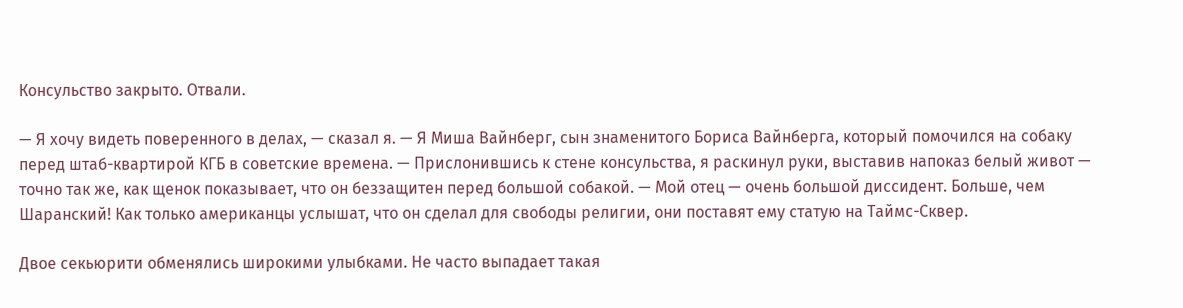Консульство закрыто. Отвали.

— Я хочу видеть поверенного в делах, — сказал я. — Я Миша Вайнберг, сын знаменитого Бориса Вайнберга, который помочился на собаку перед штаб-квартирой КГБ в советские времена. — Прислонившись к стене консульства, я раскинул руки, выставив напоказ белый живот — точно так же, как щенок показывает, что он беззащитен перед большой собакой. — Мой отец — очень большой диссидент. Больше, чем Шаранский! Как только американцы услышат, что он сделал для свободы религии, они поставят ему статую на Таймс-Сквер.

Двое секьюрити обменялись широкими улыбками. Не часто выпадает такая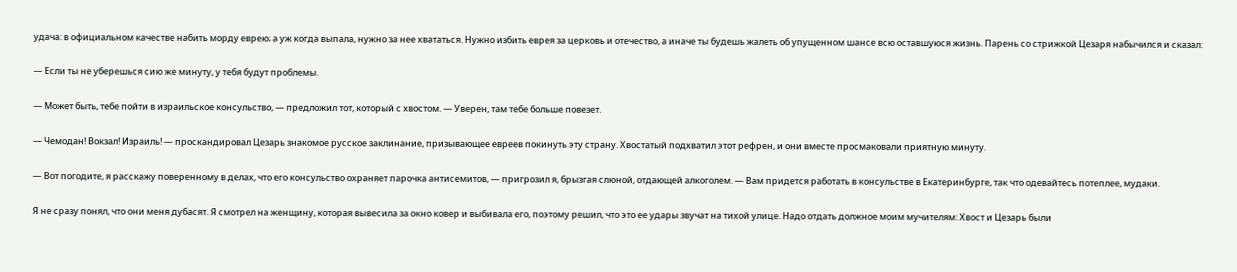удача: в официальном качестве набить морду еврею; а уж когда выпала, нужно за нее хвататься. Нужно избить еврея за церковь и отечество, а иначе ты будешь жалеть об упущенном шансе всю оставшуюся жизнь. Парень со стрижкой Цезаря набычился и сказал:

— Если ты не уберешься сию же минуту, у тебя будут проблемы.

— Может быть, тебе пойти в израильское консульство, — предложил тот, который с хвостом. — Уверен, там тебе больше повезет.

— Чемодан! Вокзал! Израиль! — проскандировал Цезарь знакомое русское заклинание, призывающее евреев покинуть эту страну. Хвостатый подхватил этот рефрен, и они вместе просмаковали приятную минуту.

— Вот погодите, я расскажу поверенному в делах, что его консульство охраняет парочка антисемитов, — пригрозил я, брызгая слюной, отдающей алкоголем. — Вам придется работать в консульстве в Екатеринбурге, так что одевайтесь потеплее, мудаки.

Я не сразу понял, что они меня дубасят. Я смотрел на женщину, которая вывесила за окно ковер и выбивала его, поэтому решил, что это ее удары звучат на тихой улице. Надо отдать должное моим мучителям: Хвост и Цезарь были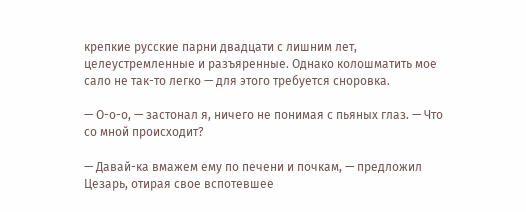крепкие русские парни двадцати с лишним лет, целеустремленные и разъяренные. Однако колошматить мое сало не так-то легко — для этого требуется сноровка.

— О-о-о, — застонал я, ничего не понимая с пьяных глаз. — Что со мной происходит?

— Давай-ка вмажем ему по печени и почкам, — предложил Цезарь, отирая свое вспотевшее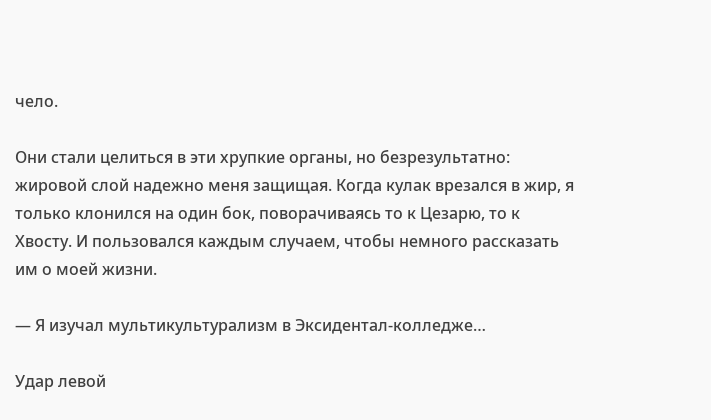чело.

Они стали целиться в эти хрупкие органы, но безрезультатно: жировой слой надежно меня защищая. Когда кулак врезался в жир, я только клонился на один бок, поворачиваясь то к Цезарю, то к Хвосту. И пользовался каждым случаем, чтобы немного рассказать им о моей жизни.

— Я изучал мультикультурализм в Эксидентал-колледже…

Удар левой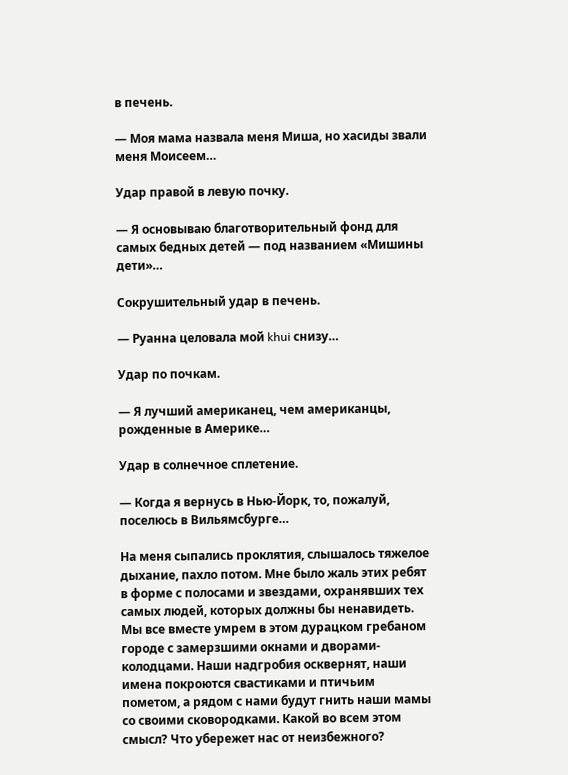в печень.

— Моя мама назвала меня Миша, но хасиды звали меня Моисеем…

Удар правой в левую почку.

— Я основываю благотворительный фонд для самых бедных детей — под названием «Мишины дети»…

Сокрушительный удар в печень.

— Руанна целовала мой khui снизу…

Удар по почкам.

— Я лучший американец, чем американцы, рожденные в Америке…

Удар в солнечное сплетение.

— Когда я вернусь в Нью-Йорк, то, пожалуй, поселюсь в Вильямсбурге…

На меня сыпались проклятия, слышалось тяжелое дыхание, пахло потом. Мне было жаль этих ребят в форме с полосами и звездами, охранявших тех самых людей, которых должны бы ненавидеть. Мы все вместе умрем в этом дурацком гребаном городе с замерзшими окнами и дворами-колодцами. Наши надгробия осквернят, наши имена покроются свастиками и птичьим пометом, а рядом с нами будут гнить наши мамы со своими сковородками. Какой во всем этом смысл? Что убережет нас от неизбежного?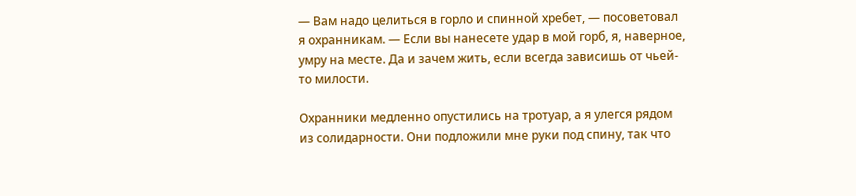— Вам надо целиться в горло и спинной хребет, — посоветовал я охранникам. — Если вы нанесете удар в мой горб, я, наверное, умру на месте. Да и зачем жить, если всегда зависишь от чьей-то милости.

Охранники медленно опустились на тротуар, а я улегся рядом из солидарности. Они подложили мне руки под спину, так что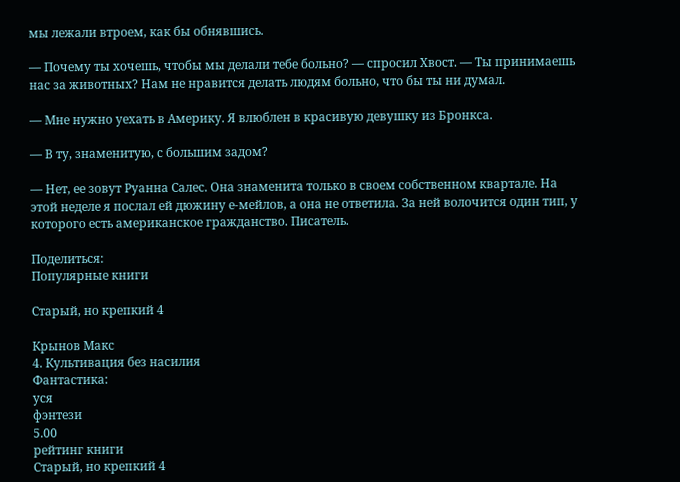мы лежали втроем, как бы обнявшись.

— Почему ты хочешь, чтобы мы делали тебе больно? — спросил Хвост. — Ты принимаешь нас за животных? Нам не нравится делать людям больно, что бы ты ни думал.

— Мне нужно уехать в Америку. Я влюблен в красивую девушку из Бронкса.

— В ту, знаменитую, с большим задом?

— Нет, ее зовут Руанна Салес. Она знаменита только в своем собственном квартале. На этой неделе я послал ей дюжину е-мейлов, а она не ответила. За ней волочится один тип, у которого есть американское гражданство. Писатель.

Поделиться:
Популярные книги

Старый, но крепкий 4

Крынов Макс
4. Культивация без насилия
Фантастика:
уся
фэнтези
5.00
рейтинг книги
Старый, но крепкий 4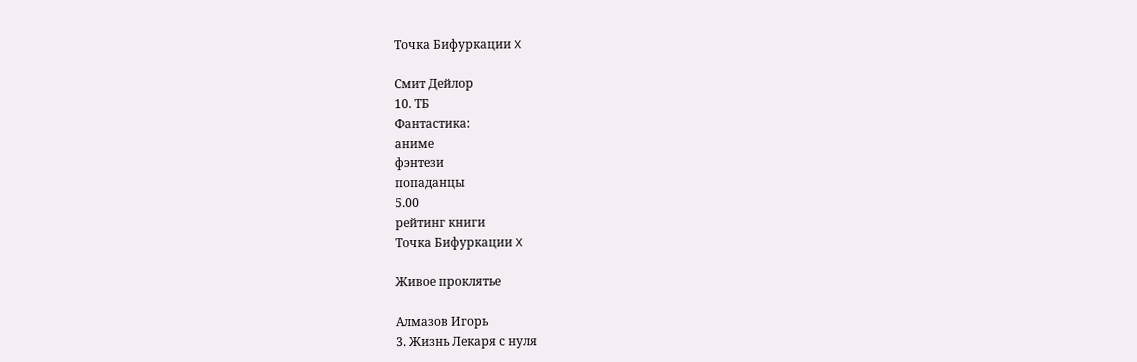Точка Бифуркации X

Смит Дейлор
10. ТБ
Фантастика:
аниме
фэнтези
попаданцы
5.00
рейтинг книги
Точка Бифуркации X

Живое проклятье

Алмазов Игорь
3. Жизнь Лекаря с нуля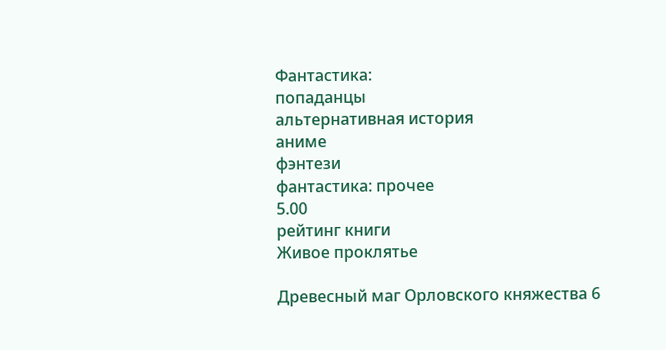Фантастика:
попаданцы
альтернативная история
аниме
фэнтези
фантастика: прочее
5.00
рейтинг книги
Живое проклятье

Древесный маг Орловского княжества 6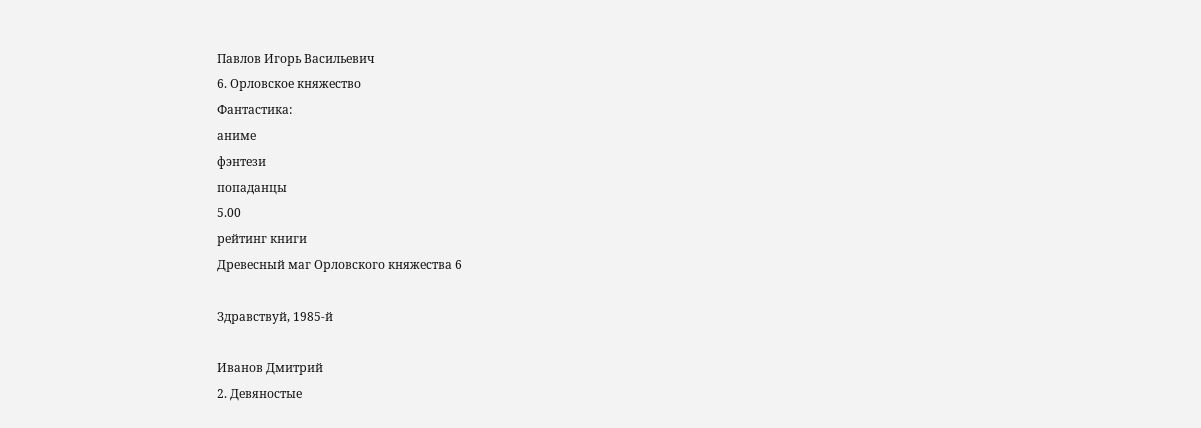Павлов Игорь Васильевич
6. Орловское княжество
Фантастика:
аниме
фэнтези
попаданцы
5.00
рейтинг книги
Древесный маг Орловского княжества 6

Здравствуй, 1985-й

Иванов Дмитрий
2. Девяностые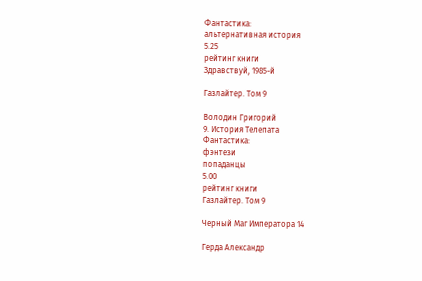Фантастика:
альтернативная история
5.25
рейтинг книги
Здравствуй, 1985-й

Газлайтер. Том 9

Володин Григорий
9. История Телепата
Фантастика:
фэнтези
попаданцы
5.00
рейтинг книги
Газлайтер. Том 9

Черный Маг Императора 14

Герда Александр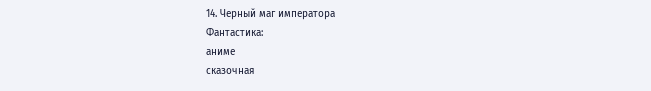14. Черный маг императора
Фантастика:
аниме
сказочная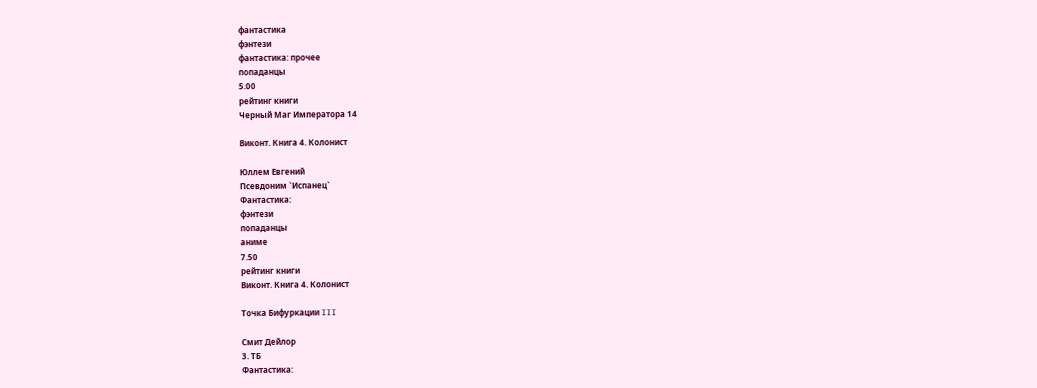фантастика
фэнтези
фантастика: прочее
попаданцы
5.00
рейтинг книги
Черный Маг Императора 14

Виконт. Книга 4. Колонист

Юллем Евгений
Псевдоним `Испанец`
Фантастика:
фэнтези
попаданцы
аниме
7.50
рейтинг книги
Виконт. Книга 4. Колонист

Точка Бифуркации III

Смит Дейлор
3. ТБ
Фантастика: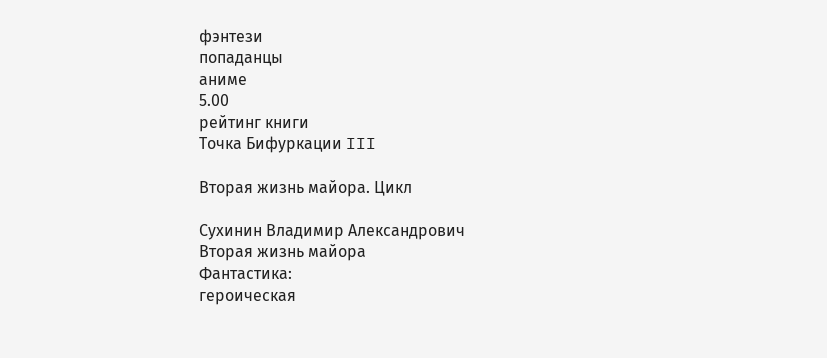фэнтези
попаданцы
аниме
5.00
рейтинг книги
Точка Бифуркации III

Вторая жизнь майора. Цикл

Сухинин Владимир Александрович
Вторая жизнь майора
Фантастика:
героическая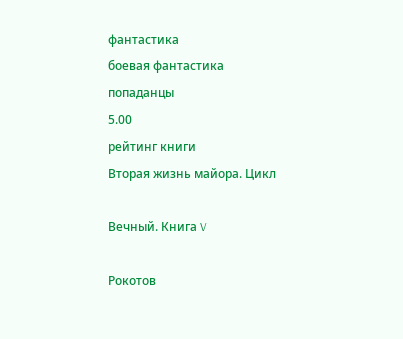фантастика
боевая фантастика
попаданцы
5.00
рейтинг книги
Вторая жизнь майора. Цикл

Вечный. Книга V

Рокотов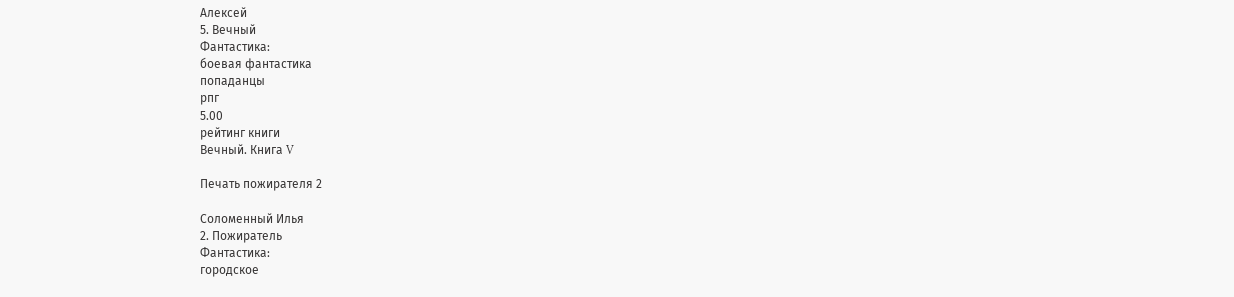Алексей
5. Вечный
Фантастика:
боевая фантастика
попаданцы
рпг
5.00
рейтинг книги
Вечный. Книга V

Печать пожирателя 2

Соломенный Илья
2. Пожиратель
Фантастика:
городское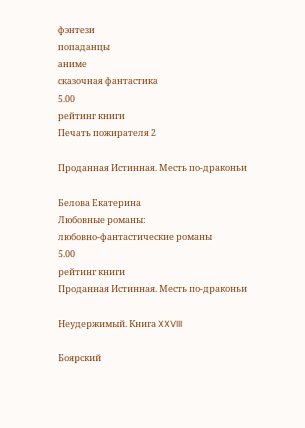фэнтези
попаданцы
аниме
сказочная фантастика
5.00
рейтинг книги
Печать пожирателя 2

Проданная Истинная. Месть по-драконьи

Белова Екатерина
Любовные романы:
любовно-фантастические романы
5.00
рейтинг книги
Проданная Истинная. Месть по-драконьи

Неудержимый. Книга XXVIII

Боярский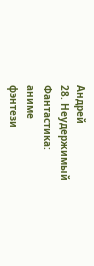Андрей
28. Неудержимый
Фантастика:
аниме
фэнтези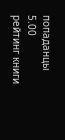попаданцы
5.00
рейтинг книги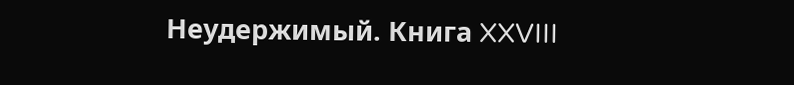Неудержимый. Книга XXVIII